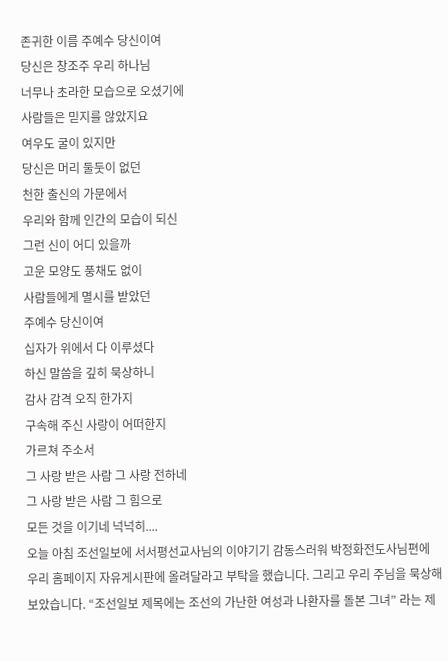존귀한 이름 주예수 당신이여
당신은 창조주 우리 하나님
너무나 초라한 모습으로 오셨기에
사람들은 믿지를 않았지요
여우도 굴이 있지만
당신은 머리 둘둣이 없던
천한 출신의 가문에서
우리와 함께 인간의 모습이 되신
그런 신이 어디 있을까
고운 모양도 풍채도 없이
사람들에게 멸시를 받았던
주예수 당신이여
십자가 위에서 다 이루셨다
하신 말씀을 깊히 묵상하니
감사 감격 오직 한가지
구속해 주신 사랑이 어떠한지
가르쳐 주소서
그 사랑 받은 사람 그 사랑 전하네
그 사랑 받은 사람 그 힘으로
모든 것을 이기네 넉넉히....
오늘 아침 조선일보에 서서평선교사님의 이야기기 감동스러워 박정화전도사님편에 우리 홈페이지 자유게시판에 올려달라고 부탁을 했습니다. 그리고 우리 주님을 묵상해 보았습니다. “조선일보 제목에는 조선의 가난한 여성과 나환자를 돌본 그녀” 라는 제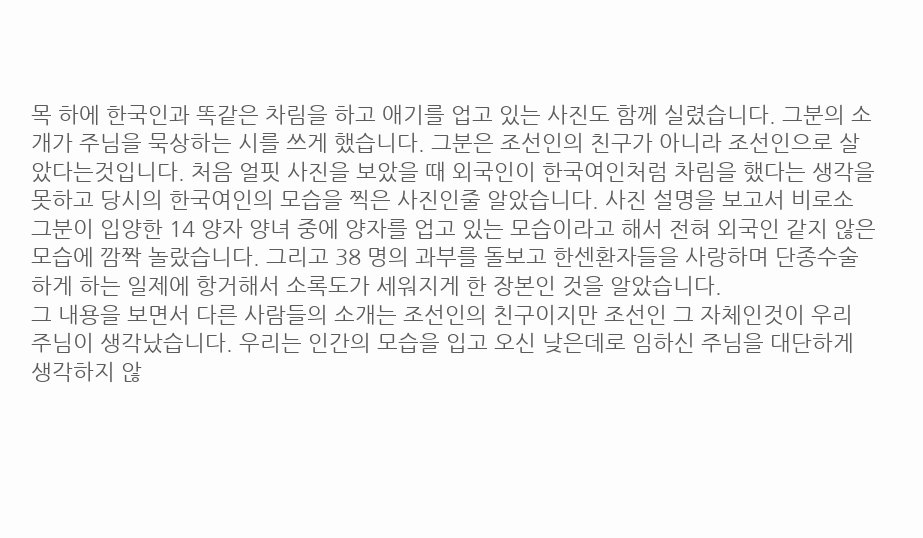목 하에 한국인과 똑같은 차림을 하고 애기를 업고 있는 사진도 함께 실렸습니다. 그분의 소개가 주님을 묵상하는 시를 쓰게 했습니다. 그분은 조선인의 친구가 아니라 조선인으로 살았다는것입니다. 처음 얼핏 사진을 보았을 때 외국인이 한국여인처럼 차림을 했다는 생각을 못하고 당시의 한국여인의 모습을 찍은 사진인줄 알았습니다. 사진 설명을 보고서 비로소 그분이 입양한 14 양자 양녀 중에 양자를 업고 있는 모습이라고 해서 전혀 외국인 같지 않은 모습에 깜짝 놀랐습니다. 그리고 38 명의 과부를 돌보고 한센환자들을 사랑하며 단종수술하게 하는 일제에 항거해서 소록도가 세워지게 한 장본인 것을 알았습니다.
그 내용을 보면서 다른 사람들의 소개는 조선인의 친구이지만 조선인 그 자체인것이 우리 주님이 생각났습니다. 우리는 인간의 모습을 입고 오신 낮은데로 임하신 주님을 대단하게 생각하지 않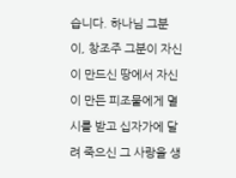습니다. 하나님 그분이, 창조주 그분이 자신이 만드신 땅에서 자신이 만든 피조물에게 멸시를 받고 십자가에 달려 죽으신 그 사랑을 생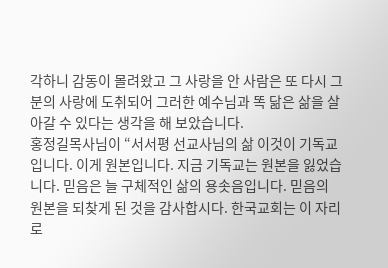각하니 감동이 몰려왔고 그 사랑을 안 사람은 또 다시 그분의 사랑에 도취되어 그러한 예수님과 똑 닮은 삶을 살아갈 수 있다는 생각을 해 보았습니다.
홍정길목사님이 “서서평 선교사님의 삶 이것이 기독교입니다. 이게 원본입니다. 지금 기독교는 원본을 잃었습니다. 믿음은 늘 구체적인 삶의 용솟음입니다. 믿음의 원본을 되찾게 된 것을 감사합시다. 한국교회는 이 자리로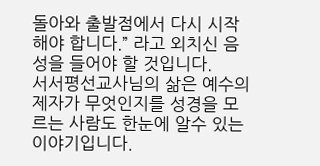돌아와 출발점에서 다시 시작해야 합니다.” 라고 외치신 음성을 들어야 할 것입니다.
서서평선교사님의 삶은 예수의 제자가 무엇인지를 성경을 모르는 사람도 한눈에 알수 있는 이야기입니다.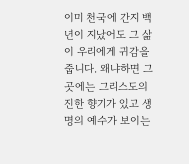이미 천국에 간지 백년이 지났어도 그 삶이 우리에게 귀감을 줍니다. 왜냐하면 그곳에는 그리스도의 진한 향기가 있고 생명의 예수가 보이는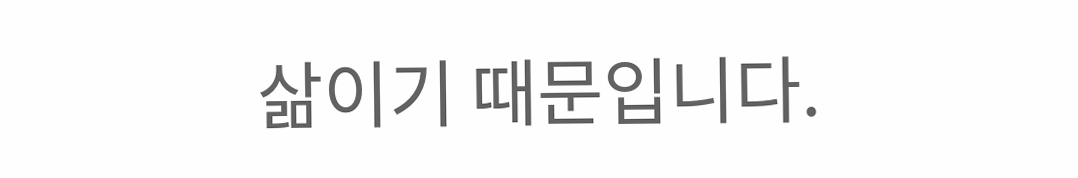삶이기 때문입니다.